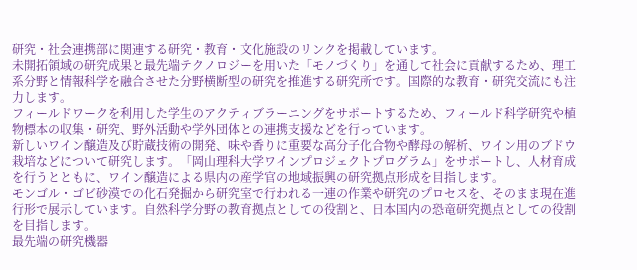研究・社会連携部に関連する研究・教育・文化施設のリンクを掲載しています。
未開拓領域の研究成果と最先端テクノロジーを用いた「モノづくり」を通して社会に貢献するため、理工系分野と情報科学を融合させた分野横断型の研究を推進する研究所です。国際的な教育・研究交流にも注力します。
フィールドワークを利用した学生のアクティブラーニングをサポートするため、フィールド科学研究や植物標本の収集・研究、野外活動や学外団体との連携支援などを行っています。
新しいワイン醸造及び貯蔵技術の開発、味や香りに重要な高分子化合物や酵母の解析、ワイン用のブドウ栽培などについて研究します。「岡山理科大学ワインプロジェクトプログラム」をサポートし、人材育成を行うとともに、ワイン醸造による県内の産学官の地域振興の研究拠点形成を目指します。
モンゴル・ゴビ砂漠での化石発掘から研究室で行われる一連の作業や研究のプロセスを、そのまま現在進行形で展示しています。自然科学分野の教育拠点としての役割と、日本国内の恐竜研究拠点としての役割を目指します。
最先端の研究機器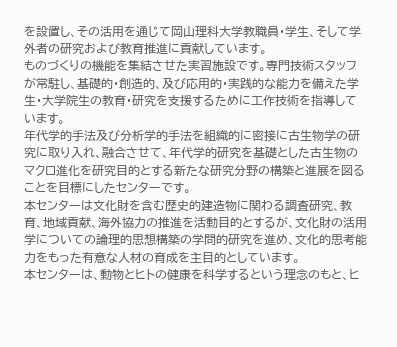を設置し、その活用を通じて岡山理科大学教職員・学生、そして学外者の研究および教育推進に貢献しています。
ものづくりの機能を集結させた実習施設です。専門技術スタッフが常駐し、基礎的・創造的、及び応用的・実践的な能力を備えた学生・大学院生の教育・研究を支援するために工作技術を指導しています。
年代学的手法及び分析学的手法を組織的に密接に古生物学の研究に取り入れ、融合させて、年代学的研究を基礎とした古生物のマクロ進化を研究目的とする新たな研究分野の構築と進展を図ることを目標にしたセンターです。
本センターは文化財を含む歴史的建造物に関わる調査研究、教育、地域貢献、海外協力の推進を活動目的とするが、文化財の活用学についての論理的思想構築の学問的研究を進め、文化的思考能力をもった有意な人材の育成を主目的としています。
本センターは、動物とヒトの健康を科学するという理念のもと、ヒ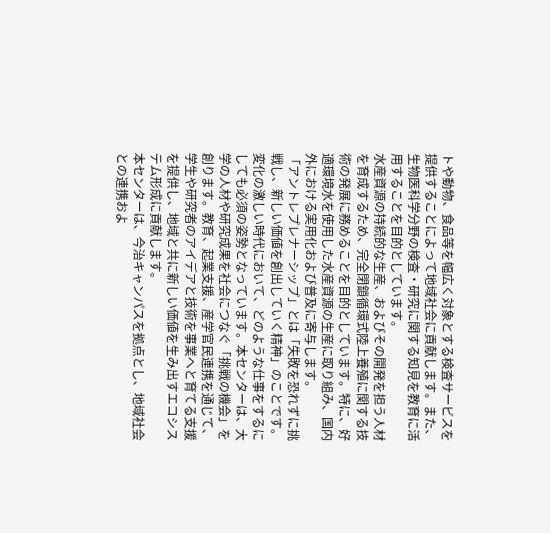トや動物、食品等を幅広く対象とする検査サービスを提供することによって地域社会に貢献します。また、生物医科学分野の検査・研究に関する知見を教育に活用することを目的としています。
水産資源の持続的な生産、およびその開発を担う人材を育成するため、完全閉鎖循環式陸上養殖に関する技術の発展に務めることを目的としています。特に、好適環境水を使用した水産資源の生産に取り組み、国内外における実用化および普及に寄与します。
「アントレプレナーシップ」とは「失敗を恐れずに挑戦し、新しい価値を創出していく精神」のことです。変化の激しい時代において、どのような仕事をするにしても必須の姿勢となっています。本センターは、大学の人材や研究成果を社会につなぐ「挑戦の機会」を創ります。教育、起業支援、産学官民連携を通じて、学生や研究者のアイデアと技術を事業へと育てる支援を提供し、地域と共に新しい価値を生み出すエコシステム形成に貢献します。
本センターは、今治キャンパスを拠点とし、地域社会との連携およ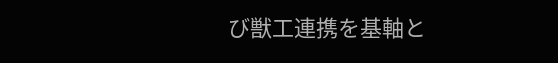び獣工連携を基軸と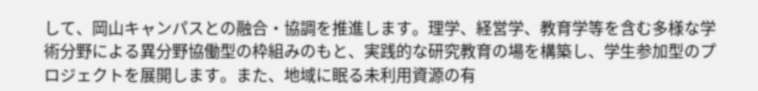して、岡山キャンパスとの融合・協調を推進します。理学、経営学、教育学等を含む多様な学術分野による異分野協働型の枠組みのもと、実践的な研究教育の場を構築し、学生参加型のプロジェクトを展開します。また、地域に眠る未利用資源の有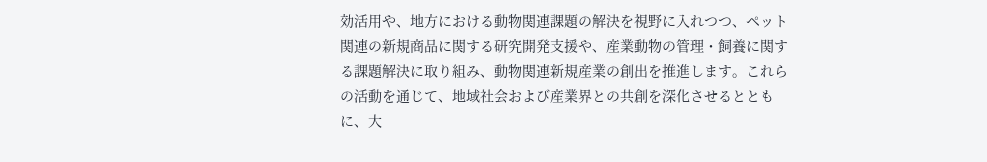効活用や、地方における動物関連課題の解決を視野に入れつつ、ペット関連の新規商品に関する研究開発支援や、産業動物の管理・飼養に関する課題解決に取り組み、動物関連新規産業の創出を推進します。これらの活動を通じて、地域社会および産業界との共創を深化させるとともに、大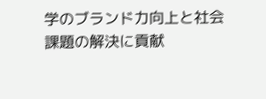学のブランド力向上と社会課題の解決に貢献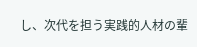し、次代を担う実践的人材の輩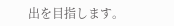出を目指します。